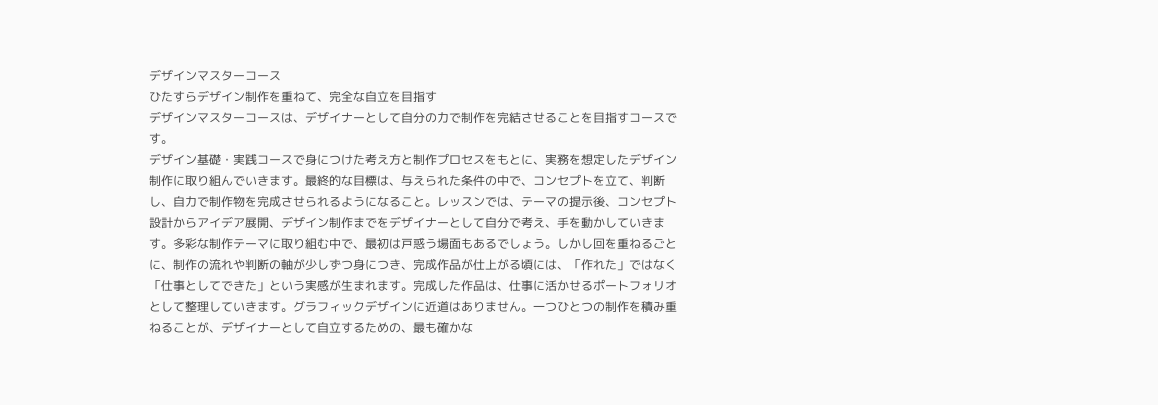デザインマスターコース
ひたすらデザイン制作を重ねて、完全な自立を目指す
デザインマスターコースは、デザイナーとして自分の力で制作を完結させることを目指すコースです。
デザイン基礎・実践コースで身につけた考え方と制作プロセスをもとに、実務を想定したデザイン制作に取り組んでいきます。最終的な目標は、与えられた条件の中で、コンセプトを立て、判断し、自力で制作物を完成させられるようになること。レッスンでは、テーマの提示後、コンセプト設計からアイデア展開、デザイン制作までをデザイナーとして自分で考え、手を動かしていきます。多彩な制作テーマに取り組む中で、最初は戸惑う場面もあるでしょう。しかし回を重ねるごとに、制作の流れや判断の軸が少しずつ身につき、完成作品が仕上がる頃には、「作れた」ではなく「仕事としてできた」という実感が生まれます。完成した作品は、仕事に活かせるポートフォリオとして整理していきます。グラフィックデザインに近道はありません。一つひとつの制作を積み重ねることが、デザイナーとして自立するための、最も確かな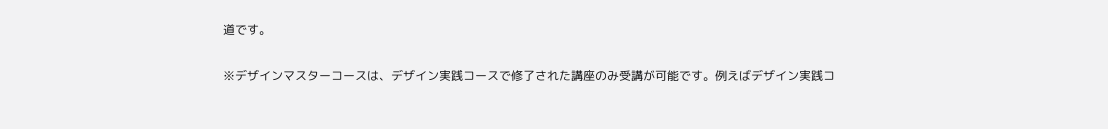道です。

※デザインマスターコースは、デザイン実践コースで修了された講座のみ受講が可能です。例えばデザイン実践コ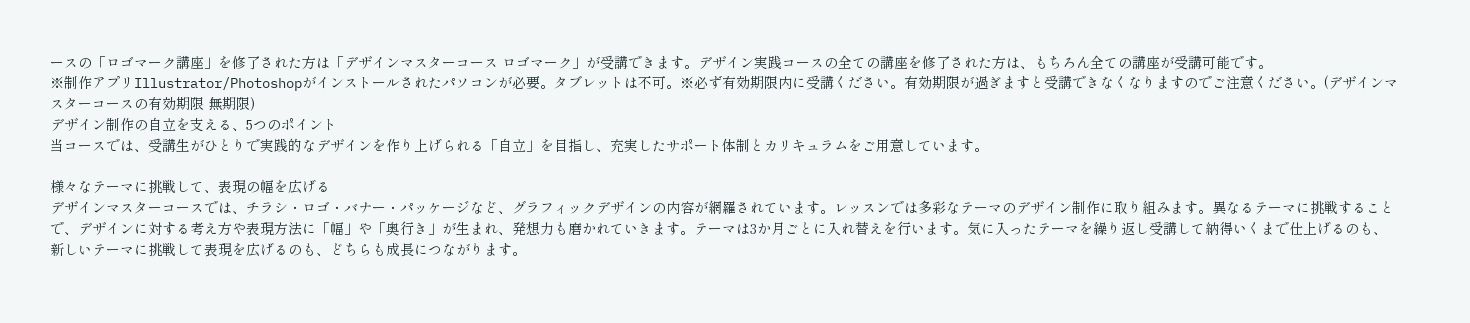ースの「ロゴマーク講座」を修了された方は「デザインマスターコース ロゴマーク」が受講できます。デザイン実践コースの全ての講座を修了された方は、もちろん全ての講座が受講可能です。
※制作アプリIllustrator/Photoshopがインストールされたパソコンが必要。タブレットは不可。※必ず有効期限内に受講ください。有効期限が過ぎますと受講できなくなりますのでご注意ください。(デザインマスターコースの有効期限 無期限)
デザイン制作の自立を支える、5つのポイント
当コースでは、受講生がひとりで実践的なデザインを作り上げられる「自立」を目指し、充実したサポート体制とカリキュラムをご用意しています。

様々なテーマに挑戦して、表現の幅を広げる
デザインマスターコースでは、チラシ・ロゴ・バナー・パッケージなど、グラフィックデザインの内容が網羅されています。レッスンでは多彩なテーマのデザイン制作に取り組みます。異なるテーマに挑戦することで、デザインに対する考え方や表現方法に「幅」や「奥行き」が生まれ、発想力も磨かれていきます。テーマは3か月ごとに入れ替えを行います。気に入ったテーマを繰り返し受講して納得いくまで仕上げるのも、新しいテーマに挑戦して表現を広げるのも、どちらも成長につながります。